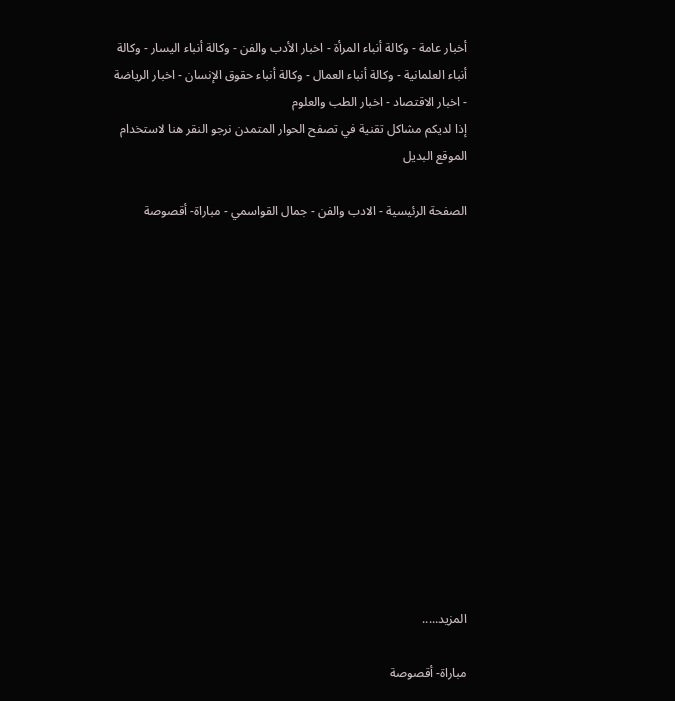أخبار عامة - وكالة أنباء المرأة - اخبار الأدب والفن - وكالة أنباء اليسار - وكالة أنباء العلمانية - وكالة أنباء العمال - وكالة أنباء حقوق الإنسان - اخبار الرياضة - اخبار الاقتصاد - اخبار الطب والعلوم
إذا لديكم مشاكل تقنية في تصفح الحوار المتمدن نرجو النقر هنا لاستخدام الموقع البديل

الصفحة الرئيسية - الادب والفن - جمال القواسمي - مباراة- أقصوصة














المزيد.....

مباراة- أقصوصة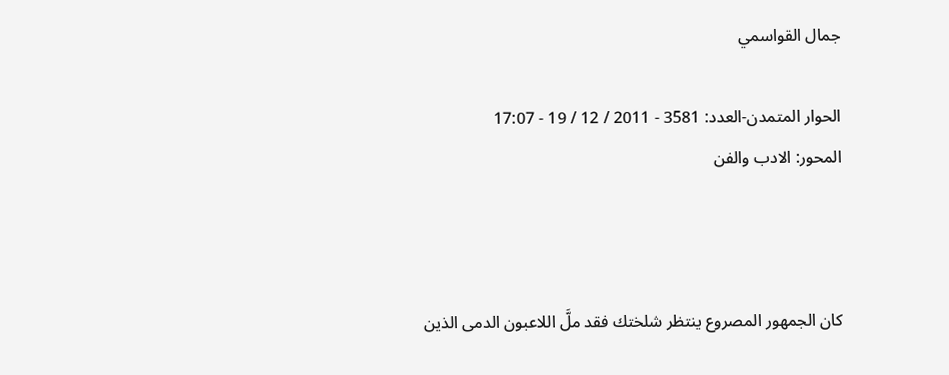جمال القواسمي

الحوار المتمدن-العدد: 3581 - 2011 / 12 / 19 - 17:07
المحور: الادب والفن



كان الجمهور المصروع ينتظر شلختك فقد ملَّ اللاعبون الدمى الذين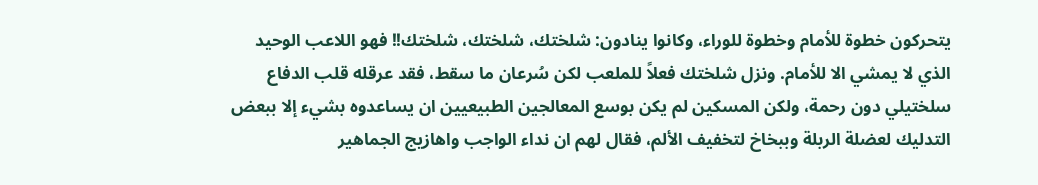يتحركون خطوة للأمام وخطوة للوراء، وكانوا ينادون: شلختك، شلختك، شلختك!! فهو اللاعب الوحيد الذي لا يمشي الا للأمام. ونزل شلختك فعلاً للملعب لكن سُرعان ما سقط، فقد عرقله قلب الدفاع سلختيلي دون رحمة، ولكن المسكين لم يكن بوسع المعالجين الطبيعيين ان يساعدوه بشيء إلا ببعض التدليك لعضلة الربلة وببخاخ لتخفيف الألم، فقال لهم ان نداء الواجب واهازيج الجماهير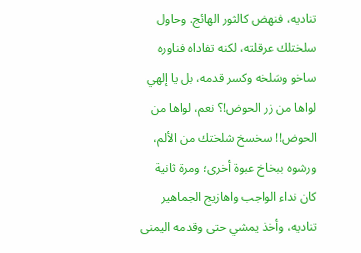تناديه، فنهض كالثور الهائج. وحاول سلختلك عرقلته، لكنه تفاداه فناوره ساخو وسَلخه وكسر قدمه، بل يا إلهي لواها من زر الحوض!؟ نعم، لواها من الحوض!! سخسخ شلختك من الألم، ورشوه ببخاخ عبوة أخرى؛ ومرة ثانية كان نداء الواجب واهازيج الجماهير تناديه، وأخذ يمشي حتى وقدمه اليمنى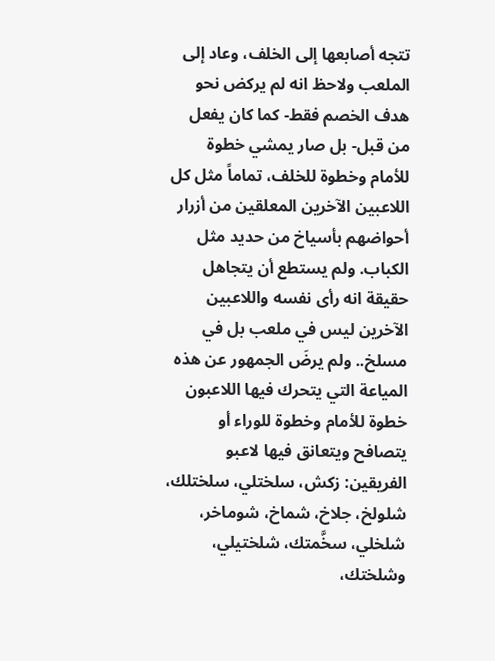تتجه أصابعها إلى الخلف، وعاد إلى الملعب ولاحظ انه لم يركض نحو هدف الخصم فقط- كما كان يفعل من قبل- بل صار يمشي خطوة للأمام وخطوة للخلف، تماماً مثل كل اللاعبين الآخرين المعلقين من أزرار أحواضهم بأسياخ من حديد مثل الكباب. ولم يستطع أن يتجاهل حقيقة انه رأى نفسه واللاعبين الآخرين ليس في ملعب بل في مسلخ.. ولم يرضَ الجمهور عن هذه المياعة التي يتحرك فيها اللاعبون خطوة للأمام وخطوة للوراء أو يتصافح ويتعانق فيها لاعبو الفريقين: زكش، سلختلي، سلختلك، شلولخ، جلاخ، شماخ، شوماخر، شلخلي، سخَّمتك، شلختيلي، وشلختك،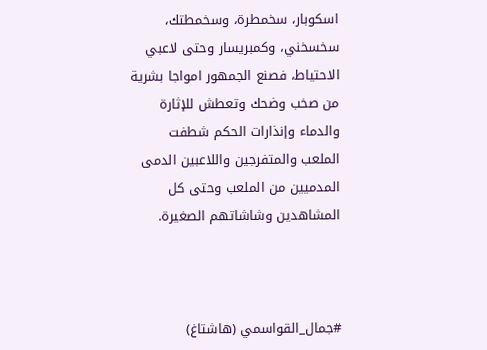اسكوبار، سخمطرة، وسخمطتك، سخسخني، وكمبريسار وحتى لاعبي الاحتياط، فصنع الجمهور امواجا بشرية من صخب وضحك وتعطش للإثارة والدماء وإنذارات الحكم شطفت الملعب والمتفرجين واللاعبين الدمى المدميين من الملعب وحتى كل المشاهدين وشاشاتهم الصغيرة.



#جمال_القواسمي (هاشتاغ)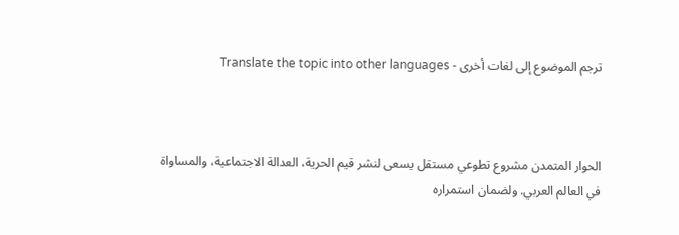ترجم الموضوع إلى لغات أخرى - Translate the topic into other languages



الحوار المتمدن مشروع تطوعي مستقل يسعى لنشر قيم الحرية، العدالة الاجتماعية، والمساواة في العالم العربي. ولضمان استمراره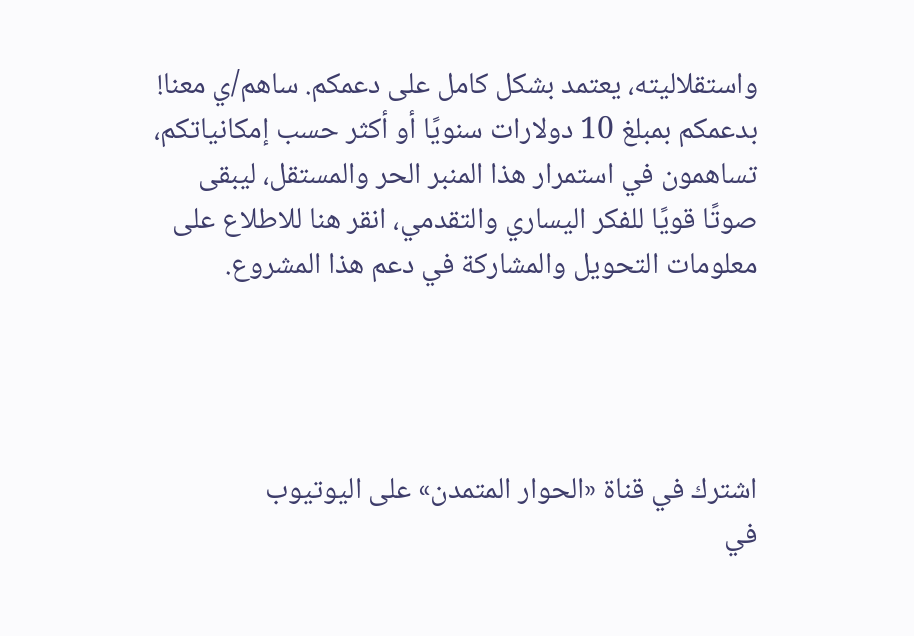واستقلاليته، يعتمد بشكل كامل على دعمكم. ساهم/ي معنا! بدعمكم بمبلغ 10 دولارات سنويًا أو أكثر حسب إمكانياتكم، تساهمون في استمرار هذا المنبر الحر والمستقل، ليبقى صوتًا قويًا للفكر اليساري والتقدمي، انقر هنا للاطلاع على معلومات التحويل والمشاركة في دعم هذا المشروع.




اشترك في قناة «الحوار المتمدن» على اليوتيوب
في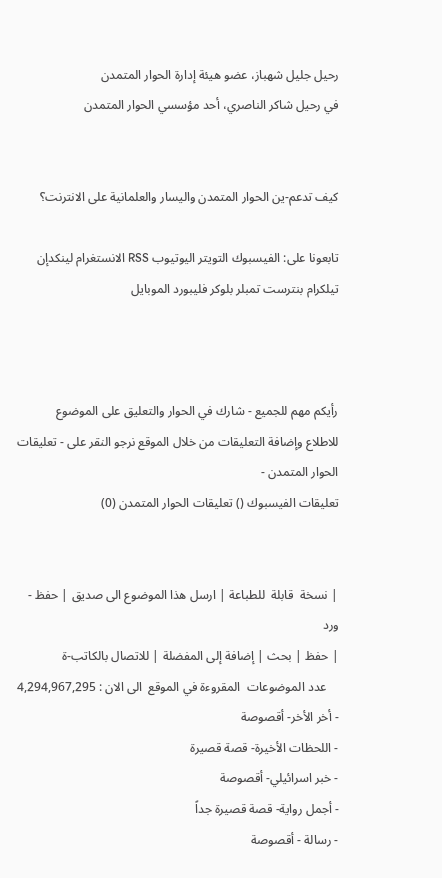رحيل جليل شهباز، عضو هيئة إدارة الحوار المتمدن
في رحيل شاكر الناصري، أحد مؤسسي الحوار المتمدن


كيف تدعم-ين الحوار المتمدن واليسار والعلمانية على الانترنت؟

تابعونا على: الفيسبوك التويتر اليوتيوب RSS الانستغرام لينكدإن تيلكرام بنترست تمبلر بلوكر فليبورد الموبايل



رأيكم مهم للجميع - شارك في الحوار والتعليق على الموضوع
للاطلاع وإضافة التعليقات من خلال الموقع نرجو النقر على - تعليقات الحوار المتمدن -
تعليقات الفيسبوك () تعليقات الحوار المتمدن (0)


| نسخة  قابلة  للطباعة | ارسل هذا الموضوع الى صديق | حفظ - ورد
| حفظ | بحث | إضافة إلى المفضلة | للاتصال بالكاتب-ة
    عدد الموضوعات  المقروءة في الموقع  الى الان : 4,294,967,295
- أخر الأخر- أقصوصة
- اللحظات الأخيرة- قصة قصيرة
- خبر اسرائيلي- أقصوصة
- أجمل رواية- قصة قصيرة جداً
- رسالة - أقصوصة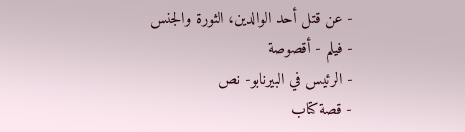- عن قتل أحد الوالدين، الثورة والجنس
- فيلم - أقصوصة
- الرئيس في البيرنابو- نص
- قصة كتاب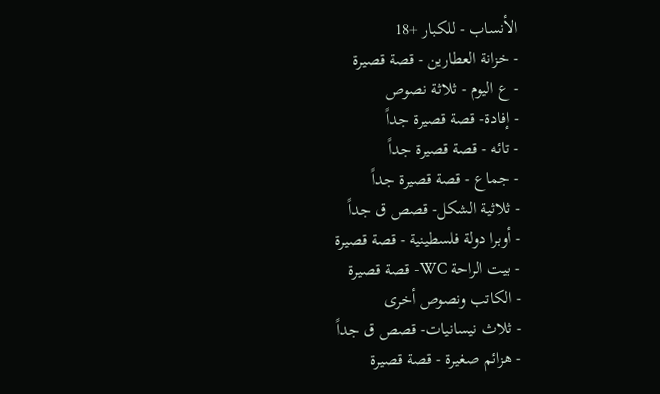الأنساب - للكبار +18
- خزانة العطارين - قصة قصيرة
- ع اليوم - ثلاثة نصوص
- إفادة- قصة قصيرة جداً
- تائه - قصة قصيرة جداً
- جماع - قصة قصيرة جداً
- ثلاثية الشكل- قصص ق جداً
- أوبرا دولة فلسطينية - قصة قصيرة
- بيت الراحة WC- قصة قصيرة
- الكاتب ونصوص أخرى
- ثلاث نيسانيات- قصص ق جداً
- هزائم صغيرة - قصة قصيرة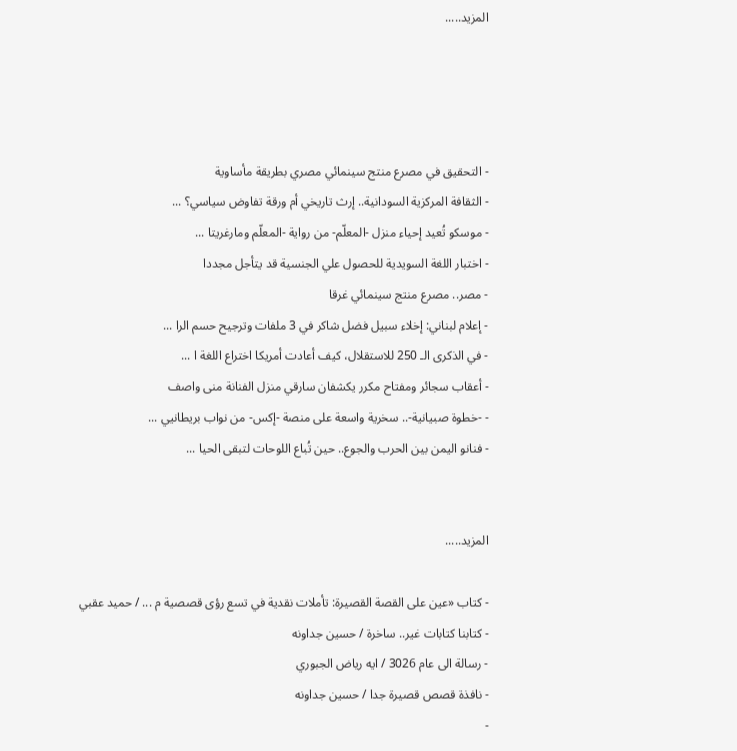المزيد.....




- التحقيق في مصرع منتج سينمائي مصري بطريقة مأساوية
- الثقافة المركزية السودانية.. إرث تاريخي أم ورقة تفاوض سياسي؟ ...
- موسكو تُعيد إحياء منزل -المعلّم- من رواية -المعلّم ومارغريتا ...
- اختبار اللغة السويدية للحصول علي الجنسية قد يتأجل مجددا
- مصر.. مصرع منتج سينمائي غرقا
- إعلام لبناني: إخلاء سبيل فضل شاكر في 3 ملفات وترجيح حسم الرا ...
- في الذكرى الـ 250 للاستقلال، كيف أعادت أمريكا اختراع اللغة ا ...
- أعقاب سجائر ومفتاح مكرر يكشفان سارقي منزل الفنانة منى واصف
- -خطوة صبيانية-.. سخرية واسعة على منصة -إكس- من نواب بريطانيي ...
- فنانو اليمن بين الحرب والجوع.. حين تُباع اللوحات لتبقى الحيا ...


المزيد.....

- كتاب «عين على القصة القصيرة: تأملات نقدية في تسع رؤى قصصية م ... / حميد عقبي
- كتابنا كتابات غير.. ساخرة / حسين جداونه
- رسالة الى عام 3026 / ايه رياض الجبوري
- نافذة قصص قصيرة جدا / حسين جداونه
-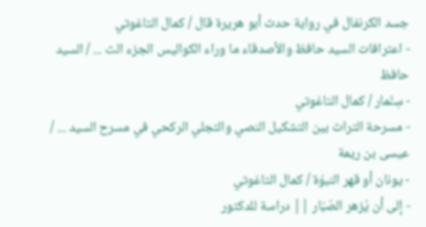جسد الكرنفال في رواية حدث أبو هريرة قال / كمال التاغوتي
- اعترافات السيد حافظ والأصدقاء ما وراء الكواليس الجزء الث ... / السيد حافظ
- سِنّمار / كمال التاغوتي
- مسرحة التراث بين التشكيل النصي والتجلي الركحي في مسرح السيد ... / عيسى بن ريمة
- يونان أو قهر النبوّة / كمال التاغوتي
- إلى أن يُزهر الصّبّار || دراسة للدكتور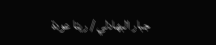جبار البهادلي / ريتا عودة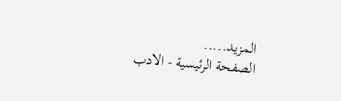المزيد.....
الصفحة الرئيسية - الادب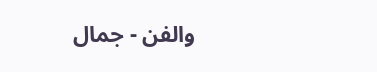والفن - جمال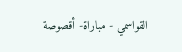القواسمي - مباراة- أقصوصة